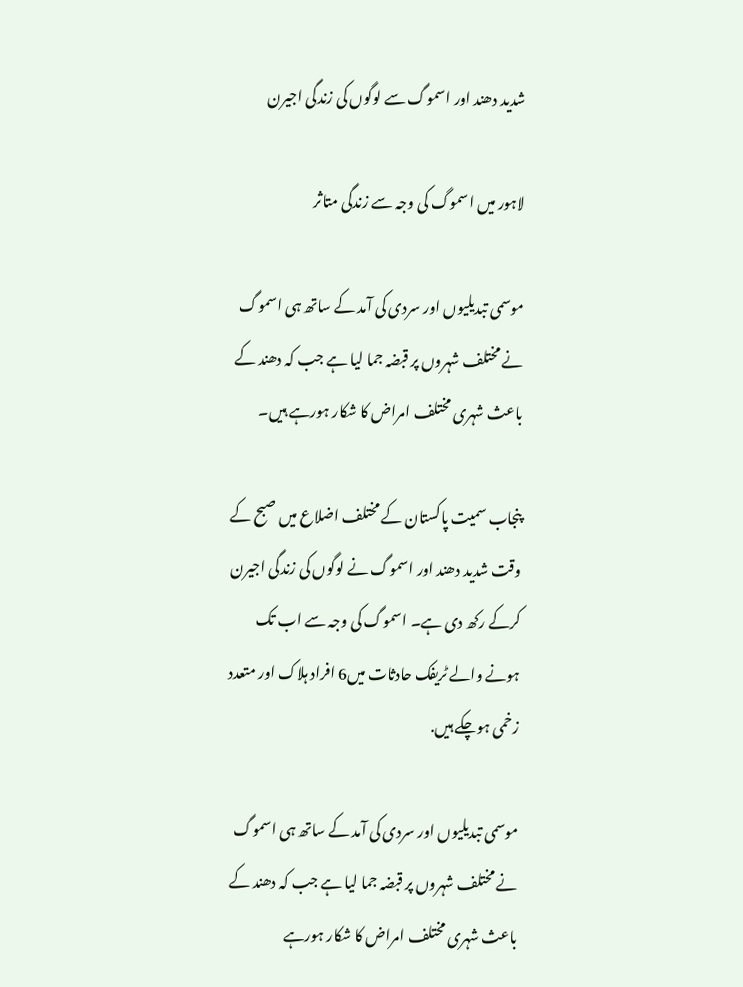شدید دھند اور اسموگ سے لوگوں کی زندگی اجیرن

لاہور میں اسموگ کی وجہ سے زندگی متاثر

موسمی تبدیلیوں اور سردی کی آمد کے ساتھ ہی اسموگ نے مختلف شہروں پر قبضہ جما لیا ہے جب کہ دھند کے باعث شہری مختلف امراض کا شکار ہورہے ہیں۔

پنجاب سمیت پاکستان کے مختلف اضلاع میں صبح کے وقت شدید دھند اور اسموگ نے لوگوں کی زندگی اجیرن کرکے رکھ دی ہے۔ اسموگ کی وجہ سے اب تک ہونے والے ٹریفک حادثات میں6 افراد ہلاک اور متعدد زخمی ہوچکے ہیں.

موسمی تبدیلیوں اور سردی کی آمد کے ساتھ ہی اسموگ نے مختلف شہروں پر قبضہ جما لیا ہے جب کہ دھند کے باعث شہری مختلف امراض کا شکار ہورہے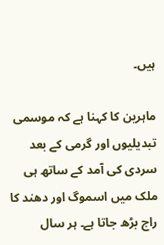ہیں۔

ماہرین کا کہنا ہے کہ موسمی تبدیلیوں اور گرمی کے بعد سردی کی آمد کے ساتھ ہی ملک میں اسموگ اور دھند کا راج بڑھ جاتا ہے۔ ہر سال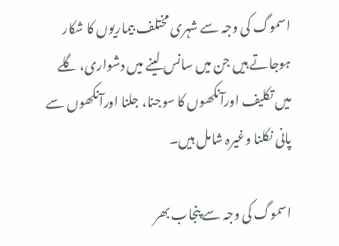اسموگ کی وجہ سے شہری مختلف بیماریوں کا شکار ہوجاتے ہیں جن میں سانس لینے میں دشواری، گلے میں تکلیف اورآنکھوں کا سوجنا، جلنا اورآنکھوں سے پانی نکلنا وغیرہ شامل ہیں۔

اسموگ کی وجہ سے پنجاب بھر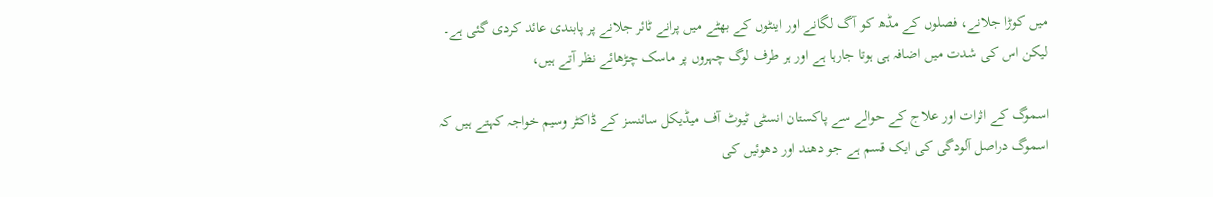میں کوڑا جلانے، فصلوں کے مڈھ کو آگ لگانے اور اینٹوں کے بھٹے میں پرانے ٹائر جلانے پر پابندی عائد کردی گئی ہے۔ لیکن اس کی شدت میں اضافہ ہی ہوتا جارہا ہے اور ہر طرف لوگ چہروں پر ماسک چڑھائے نظر آتے ہیں،

اسموگ کے اثرات اور علاج کے حوالے سے پاکستان انسٹی ٹیوٹ آف میڈیکل سائنسز کے ڈاکٹر وسیم خواجہ کہتے ہیں کہ اسموگ دراصل آلودگی کی ایک قسم ہے جو دھند اور دھوئیں کی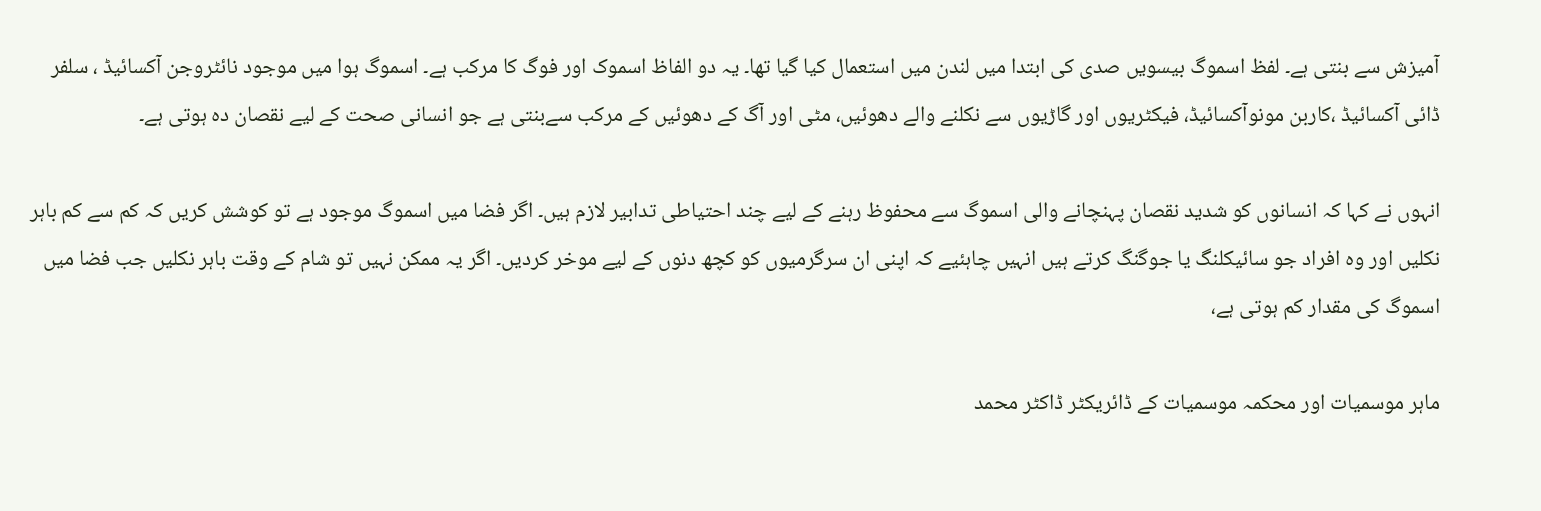آمیزش سے بنتی ہے۔ لفظ اسموگ بیسویں صدی کی ابتدا میں لندن میں استعمال کیا گیا تھا۔ یہ دو الفاظ اسموک اور فوگ کا مرکب ہے۔ اسموگ ہوا میں موجود نائٹروجن آکسائیڈ ، سلفر ڈائی آکسائیڈ ،کاربن مونوآکسائیڈ، فیکٹریوں اور گاڑیوں سے نکلنے والے دھوئیں، مٹی اور آگ کے دھوئیں کے مرکب سےبنتی ہے جو انسانی صحت کے لیے نقصان دہ ہوتی ہے۔

انہوں نے کہا کہ انسانوں کو شدید نقصان پہنچانے والی اسموگ سے محفوظ رہنے کے لیے چند احتیاطی تدابیر لازم ہیں۔ اگر فضا میں اسموگ موجود ہے تو کوشش کریں کہ کم سے کم باہر نکلیں اور وہ افراد جو سائیکلنگ یا جوگنگ کرتے ہیں انہیں چاہئیے کہ اپنی ان سرگرمیوں کو کچھ دنوں کے لیے موخر کردیں۔ اگر یہ ممکن نہیں تو شام کے وقت باہر نکلیں جب فضا میں اسموگ کی مقدار کم ہوتی ہے،

ماہر موسمیات اور محکمہ موسمیات کے ڈائریکٹر ڈاکٹر محمد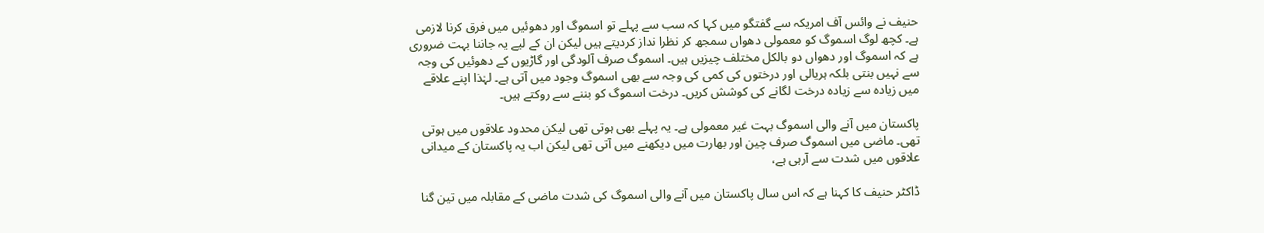حنیف نے وائس آف امریکہ سے گفتگو میں کہا کہ سب سے پہلے تو اسموگ اور دھوئیں میں فرق کرنا لازمی ہے۔ کچھ لوگ اسموگ کو معمولی دھواں سمجھ کر نظرا نداز کردیتے ہیں لیکن ان کے لیے یہ جاننا بہت ضروری ہے کہ اسموگ اور دھواں دو بالکل مختلف چیزیں ہیں۔ اسموگ صرف آلودگی اور گاڑیوں کے دھوئیں کی وجہ سے نہیں بنتی بلکہ ہریالی اور درختوں کی کمی کی وجہ سے بھی اسموگ وجود میں آتی ہے۔ لہٰذا اپنے علاقے میں زیادہ سے زیادہ درخت لگانے کی کوشش کریں۔ درخت اسموگ کو بننے سے روکتے ہیں۔

پاکستان میں آنے والی اسموگ بہت غیر معمولی ہے۔ یہ پہلے بھی ہوتی تھی لیکن محدود علاقوں میں ہوتی تھی۔ ماضی میں اسموگ صرف چین اور بھارت میں دیکھنے میں آتی تھی لیکن اب یہ پاکستان کے میدانی علاقوں میں شدت سے آرہی ہے،

ڈاکٹر حنیف کا کہنا ہے کہ اس سال پاکستان میں آنے والی اسموگ کی شدت ماضی کے مقابلہ میں تین گنا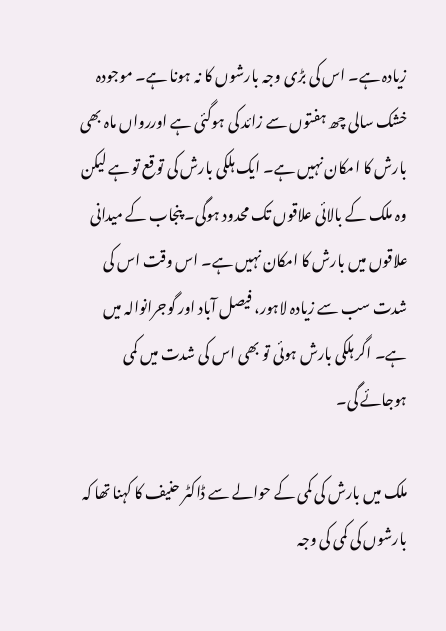زیادہ ہے۔ اس کی بڑی وجہ بارشوں کا نہ ہونا ہے۔ موجودہ خشک سالی چھ ہفتوں سے زائد کی ہوگئی ہے اوررواں ماہ بھی بارش کا امکان نہیں ہے۔ ایک ہلکی بارش کی توقع تو ہے لیکن وہ ملک کے بالائی علاقوں تک محدود ہوگی۔ پنجاب کے میدانی علاقوں میں بارش کا امکان نہیں ہے۔ اس وقت اس کی شدت سب سے زیادہ لاہور، فیصل آباد اور گوجرانوالہ میں ہے۔ اگر ہلکی بارش ہوئی تو بھی اس کی شدت میں کمی ہوجائے گی۔

ملک میں بارش کی کمی کے حوالے سے ڈاکٹر حنیف کا کہنا تھا کہ بارشوں کی کمی کی وجہ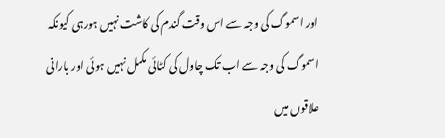اور اسموگ کی وجہ سے اس وقت گندم کی کاشت نہیں ہورہی کیونکہ اسموگ کی وجہ سے اب تک چاول کی کٹائی مکمل نہیں ہوئی اور بارانی علاقوں میں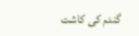گندم کی کاشت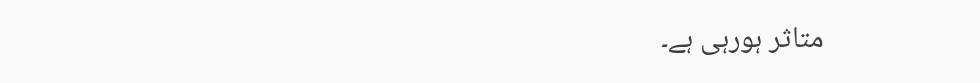متاثر ہورہی ہے۔